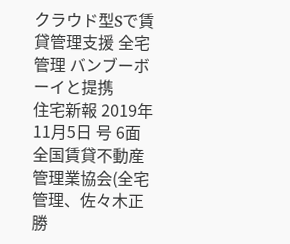クラウド型Sで賃貸管理支援 全宅管理 バンブーボーイと提携
住宅新報 2019年11月5日 号 6面
全国賃貸不動産管理業協会(全宅管理、佐々木正勝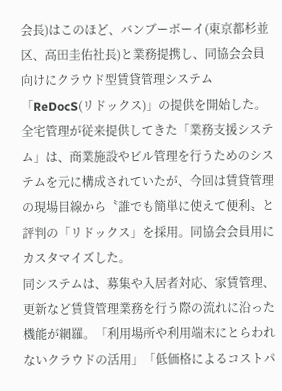会長)はこのほど、バンブーボーイ(東京都杉並区、高田圭佑社長)と業務提携し、同協会会員向けにクラウド型賃貸管理システム「ReDocS(リドックス)」の提供を開始した。全宅管理が従来提供してきた「業務支援システム」は、商業施設やビル管理を行うためのシステムを元に構成されていたが、今回は賃貸管理の現場目線から〝誰でも簡単に使えて便利〟と評判の「リドックス」を採用。同協会会員用にカスタマイズした。
同システムは、募集や入居者対応、家賃管理、更新など賃貸管理業務を行う際の流れに沿った機能が網羅。「利用場所や利用端末にとらわれないクラウドの活用」「低価格によるコストパ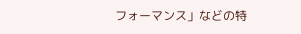フォーマンス」などの特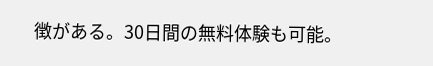徴がある。30日間の無料体験も可能。